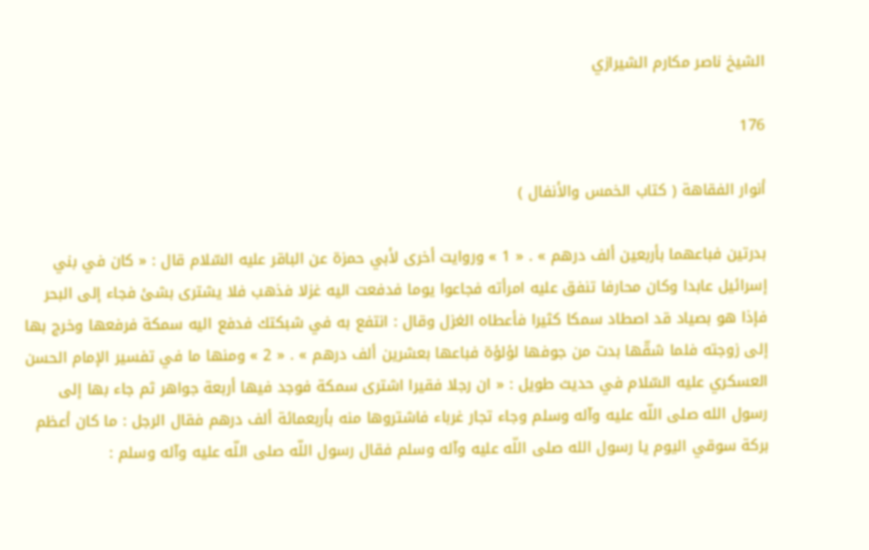الشيخ ناصر مكارم الشيرازي

176

أنوار الفقاهة ( كتاب الخمس والأنفال )

بدرتين فباعهما بأربعين ألف درهم » . « 1 » وروايت أخرى لأبي حمزة عن الباقر عليه السّلام قال : « كان في بني إسرائيل عابدا وكان محارفا تنفق عليه امرأته فجاعوا يوما فدفعت اليه غزلا فذهب فلا يشترى بشئ فجاء إلى البحر فإذا هو بصياد قد اصطاد سمكا كثيرا فأعطاه الغزل وقال : انتفع به في شبكتك فدفع اليه سمكة فرفعها وخرج بها إلى زوجته فلما شقّها بدت من جوفها لؤلؤة فباعها بعشرين ألف درهم » . « 2 » ومنها ما في تفسير الإمام الحسن العسكري عليه السّلام في حديث طويل : « ان رجلا فقيرا اشترى سمكة فوجد فيها أربعة جواهر ثم جاء بها إلى رسول الله صلى اللّه عليه وآله وسلم وجاء تجار غرباء فاشتروها منه بأربعمائة ألف درهم فقال الرجل : ما كان أعظم بركة سوقي اليوم يا رسول الله صلى اللّه عليه وآله وسلم فقال رسول اللّه صلى اللّه عليه وآله وسلم :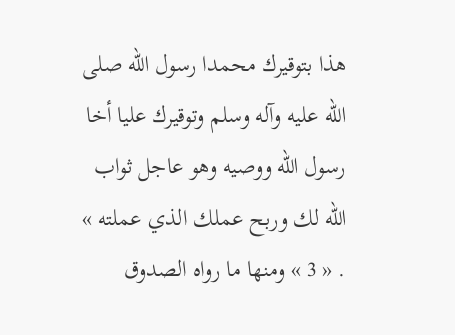هذا بتوقيرك محمدا رسول الله صلى اللّه عليه وآله وسلم وتوقيرك عليا أخا رسول الله ووصيه وهو عاجل ثواب الله لك وربح عملك الذي عملته » . « 3 » ومنها ما رواه الصدوق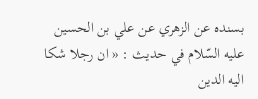بسنده عن الزهري عن علي بن الحسين عليه السّلام في حديث : « ان رجلا شكا اليه الدين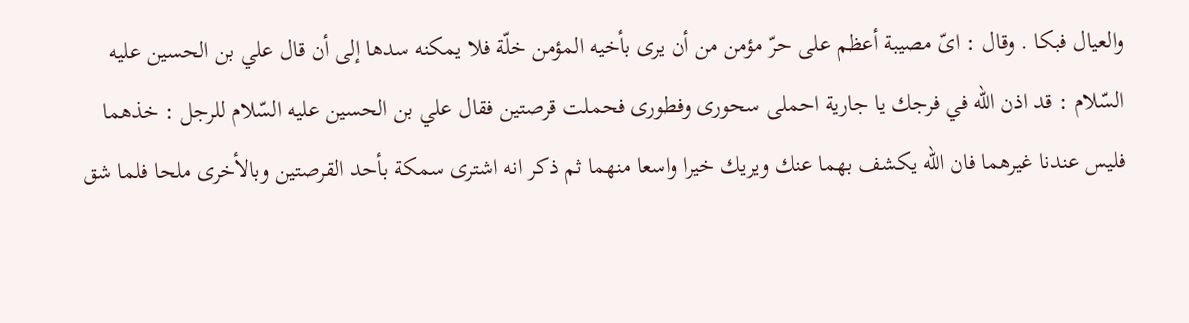والعيال فبكا . وقال : اىّ مصيبة أعظم على حرّ مؤمن من أن يرى بأخيه المؤمن خلّة فلا يمكنه سدها إلى أن قال علي بن الحسين عليه السّلام : قد اذن الله في فرجك يا جارية احملى سحورى وفطورى فحملت قرصتين فقال علي بن الحسين عليه السّلام للرجل : خذهما فليس عندنا غيرهما فان الله يكشف بهما عنك ويريك خيرا واسعا منهما ثم ذكر انه اشترى سمكة بأحد القرصتين وبالأخرى ملحا فلما شق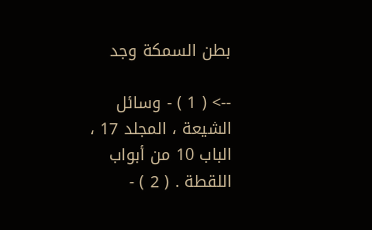بطن السمكة وجد

--> ( 1 ) - وسائل الشيعة ، المجلد 17 ، الباب 10 من أبواب اللقطة . ( 2 ) -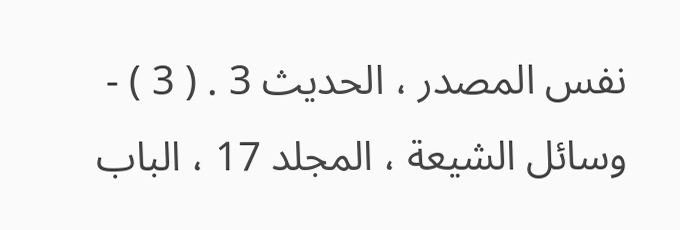نفس المصدر ، الحديث 3 . ( 3 ) - وسائل الشيعة ، المجلد 17 ، الباب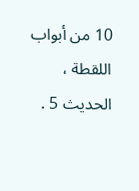10 من أبواب اللقطة ، الحديث 5 .